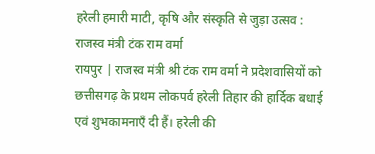हरेली हमारी माटी, कृषि और संस्कृति से जुड़ा उत्सव : राजस्व मंत्री टंक राम वर्मा
रायपुर | राजस्व मंत्री श्री टंक राम वर्मा ने प्रदेशवासियों को छत्तीसगढ़ के प्रथम लोकपर्व हरेली तिहार की हार्दिक बधाई एवं शुभकामनाएँ दी हैं। हरेली की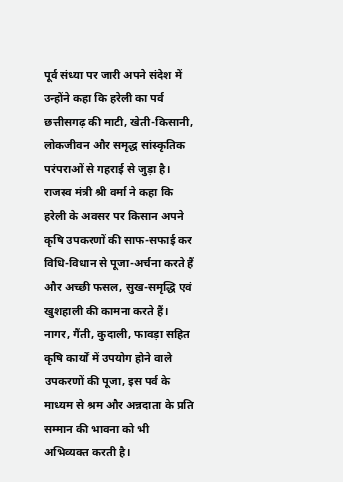पूर्व संध्या पर जारी अपने संदेश में उन्होंने कहा कि हरेली का पर्व छत्तीसगढ़ की माटी, खेती-किसानी, लोकजीवन और समृद्ध सांस्कृतिक परंपराओं से गहराई से जुड़ा है।
राजस्व मंत्री श्री वर्मा ने कहा कि हरेली के अवसर पर किसान अपने कृषि उपकरणों की साफ-सफाई कर विधि-विधान से पूजा-अर्चना करते हैं और अच्छी फसल, सुख-समृद्धि एवं खुशहाली की कामना करते हैं। नागर, गैंती, कुदाली, फावड़ा सहित कृषि कार्यों में उपयोग होने वाले उपकरणों की पूजा, इस पर्व के माध्यम से श्रम और अन्नदाता के प्रति सम्मान की भावना को भी अभिव्यक्त करती है।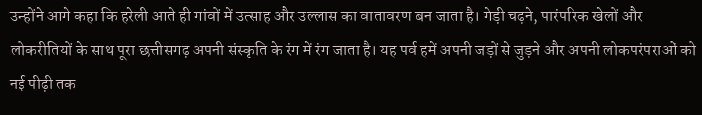उन्होंने आगे कहा कि हरेली आते ही गांवों में उत्साह और उल्लास का वातावरण बन जाता है। गेड़ी चढ़ने, पारंपरिक खेलों और लोकरीतियों के साथ पूरा छत्तीसगढ़ अपनी संस्कृति के रंग में रंग जाता है। यह पर्व हमें अपनी जड़ों से जुड़ने और अपनी लोकपरंपराओं को नई पीढ़ी तक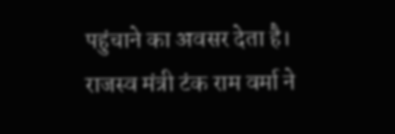पहुंचाने का अवसर देता है।
राजस्व मंत्री टंक राम वर्मा ने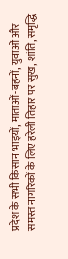प्रदेश के सभी किसान भाइयों, माताओं-बहनों, युवाओं और समस्त नागरिकों के लिए हरेली तिहार पर सुख, शांति, समृद्धि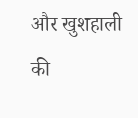और खुशहाली की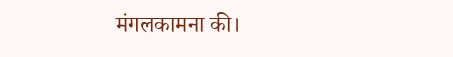मंगलकामना की।